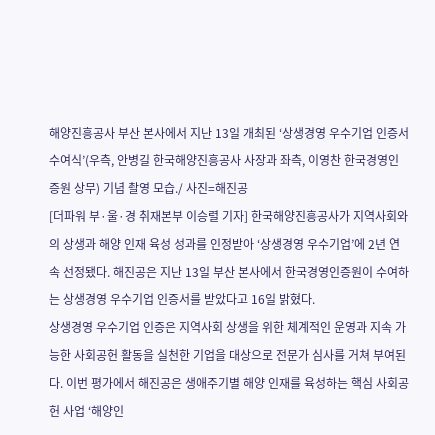해양진흥공사 부산 본사에서 지난 13일 개최된 ‘상생경영 우수기업 인증서 수여식’(우측, 안병길 한국해양진흥공사 사장과 좌측, 이영찬 한국경영인증원 상무) 기념 촬영 모습./ 사진=해진공
[더파워 부·울·경 취재본부 이승렬 기자] 한국해양진흥공사가 지역사회와의 상생과 해양 인재 육성 성과를 인정받아 ‘상생경영 우수기업’에 2년 연속 선정됐다. 해진공은 지난 13일 부산 본사에서 한국경영인증원이 수여하는 상생경영 우수기업 인증서를 받았다고 16일 밝혔다.
상생경영 우수기업 인증은 지역사회 상생을 위한 체계적인 운영과 지속 가능한 사회공헌 활동을 실천한 기업을 대상으로 전문가 심사를 거쳐 부여된다. 이번 평가에서 해진공은 생애주기별 해양 인재를 육성하는 핵심 사회공헌 사업 ‘해양인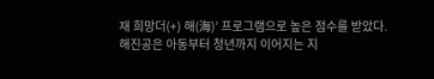재 희망더(+) 해(海)’ 프로그램으로 높은 점수를 받았다.
해진공은 아동부터 청년까지 이어지는 지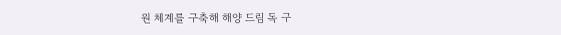원 체계를 구축해 해양 드림 독 구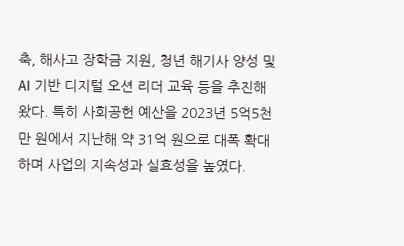축, 해사고 장학금 지원, 청년 해기사 양성 및 AI 기반 디지털 오션 리더 교육 등을 추진해 왔다. 특히 사회공헌 예산을 2023년 5억5천만 원에서 지난해 약 31억 원으로 대폭 확대하며 사업의 지속성과 실효성을 높였다.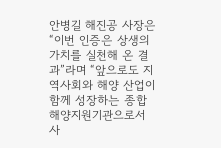안병길 해진공 사장은 “이번 인증은 상생의 가치를 실천해 온 결과”라며 “앞으로도 지역사회와 해양 산업이 함께 성장하는 종합 해양지원기관으로서 사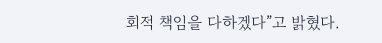회적 책임을 다하겠다”고 밝혔다.